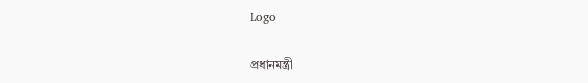Logo

প্রধানমন্ত্রী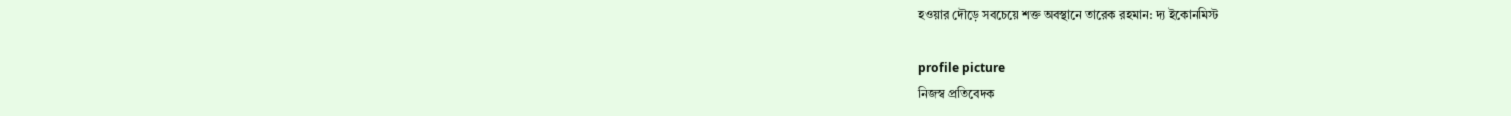হওয়ার দৌড়ে সবচেয়ে শক্ত অবস্থানে তারেক রহমান: দ্য ইকোনমিস্ট

profile picture
নিজস্ব প্রতিবেদক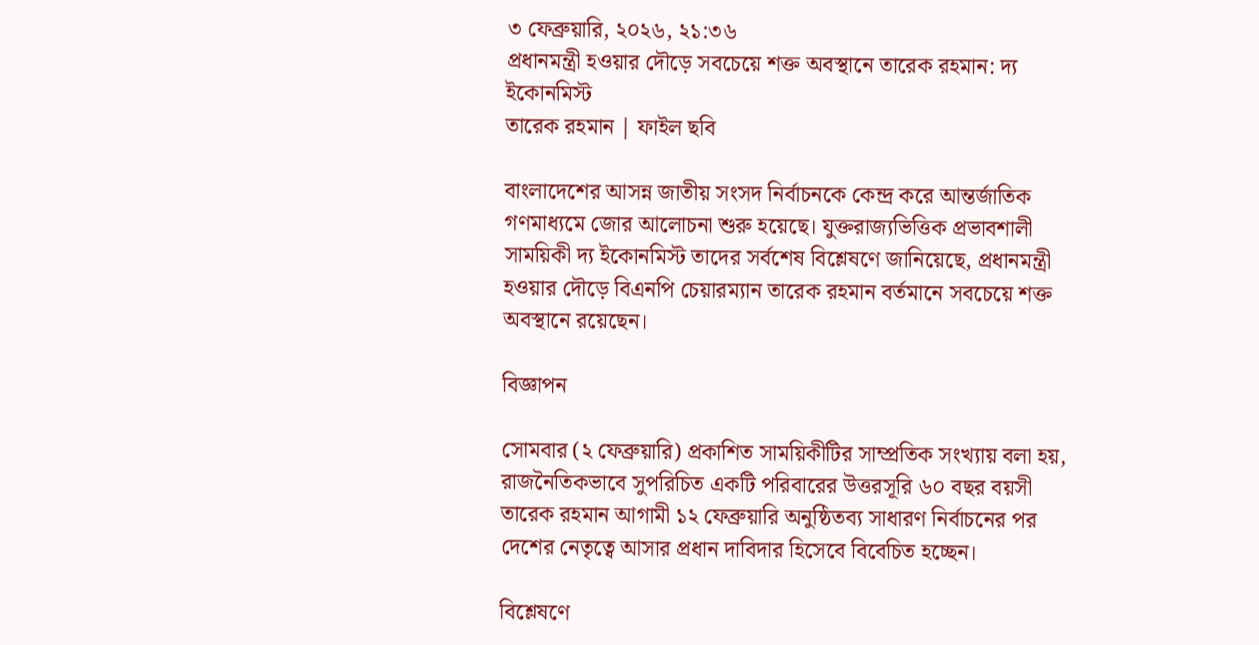৩ ফেব্রুয়ারি, ২০২৬, ২১:৩৬
প্রধানমন্ত্রী হওয়ার দৌড়ে সবচেয়ে শক্ত অবস্থানে তারেক রহমান: দ্য ইকোনমিস্ট
তারেক রহমান | ফাইল ছবি

বাংলাদেশের আসন্ন জাতীয় সংসদ নির্বাচনকে কেন্দ্র করে আন্তর্জাতিক গণমাধ্যমে জোর আলোচনা শুরু হয়েছে। যুক্তরাজ্যভিত্তিক প্রভাবশালী সাময়িকী দ্য ইকোনমিস্ট তাদের সর্বশেষ বিশ্লেষণে জানিয়েছে, প্রধানমন্ত্রী হওয়ার দৌড়ে বিএনপি চেয়ারম্যান তারেক রহমান বর্তমানে সবচেয়ে শক্ত অবস্থানে রয়েছেন।

বিজ্ঞাপন

সোমবার (২ ফেব্রুয়ারি) প্রকাশিত সাময়িকীটির সাম্প্রতিক সংখ্যায় বলা হয়, রাজনৈতিকভাবে সুপরিচিত একটি পরিবারের উত্তরসূরি ৬০ বছর বয়সী তারেক রহমান আগামী ১২ ফেব্রুয়ারি অনুষ্ঠিতব্য সাধারণ নির্বাচনের পর দেশের নেতৃত্বে আসার প্রধান দাবিদার হিসেবে বিবেচিত হচ্ছেন।

বিশ্লেষণে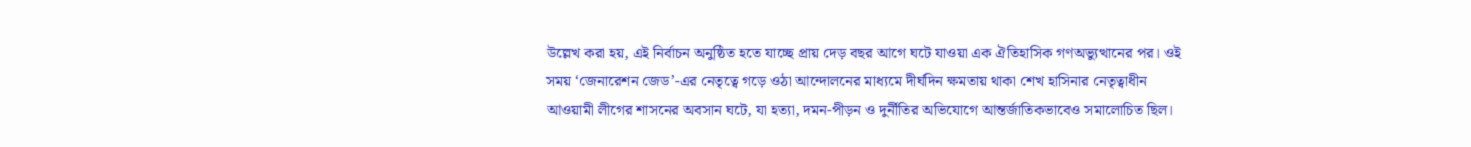উল্লেখ করা হয়, এই নির্বাচন অনুষ্ঠিত হতে যাচ্ছে প্রায় দেড় বছর আগে ঘটে যাওয়া এক ঐতিহাসিক গণঅভ্যুত্থানের পর। ওই সময় ‘জেনারেশন জেড’-এর নেতৃত্বে গড়ে ওঠা আন্দোলনের মাধ্যমে দীর্ঘদিন ক্ষমতায় থাকা শেখ হাসিনার নেতৃত্বাধীন আওয়ামী লীগের শাসনের অবসান ঘটে, যা হত্যা, দমন-পীড়ন ও দুর্নীতির অভিযোগে আন্তর্জাতিকভাবেও সমালোচিত ছিল।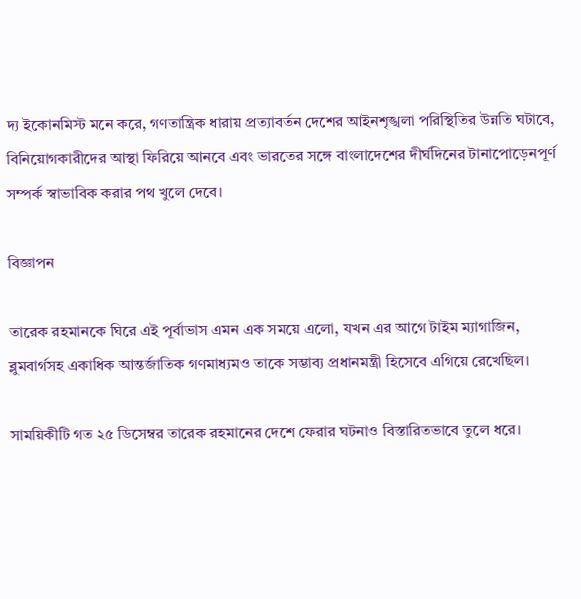দ্য ইকোনমিস্ট মনে করে, গণতান্ত্রিক ধারায় প্রত্যাবর্তন দেশের আইনশৃঙ্খলা পরিস্থিতির উন্নতি ঘটাবে, বিনিয়োগকারীদের আস্থা ফিরিয়ে আনবে এবং ভারতের সঙ্গে বাংলাদেশের দীর্ঘদিনের টানাপোড়েনপূর্ণ সম্পর্ক স্বাভাবিক করার পথ খুলে দেবে।

বিজ্ঞাপন

তারেক রহমানকে ঘিরে এই পূর্বাভাস এমন এক সময়ে এলো, যখন এর আগে টাইম ম্যাগাজিন, ব্লুমবার্গসহ একাধিক আন্তর্জাতিক গণমাধ্যমও তাকে সম্ভাব্য প্রধানমন্ত্রী হিসেবে এগিয়ে রেখেছিল।

সাময়িকীটি গত ২৫ ডিসেম্বর তারেক রহমানের দেশে ফেরার ঘটনাও বিস্তারিতভাবে তুলে ধরে।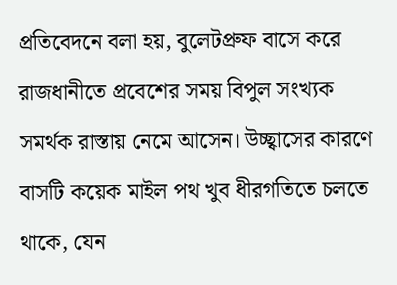প্রতিবেদনে বলা হয়, বুলেটপ্রুফ বাসে করে রাজধানীতে প্রবেশের সময় বিপুল সংখ্যক সমর্থক রাস্তায় নেমে আসেন। উচ্ছ্বাসের কারণে বাসটি কয়েক মাইল পথ খুব ধীরগতিতে চলতে থাকে, যেন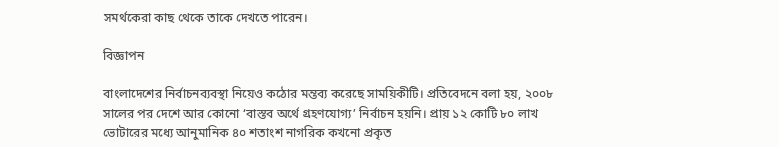সমর্থকেরা কাছ থেকে তাকে দেখতে পারেন।

বিজ্ঞাপন

বাংলাদেশের নির্বাচনব্যবস্থা নিয়েও কঠোর মন্তব্য করেছে সাময়িকীটি। প্রতিবেদনে বলা হয়, ২০০৮ সালের পর দেশে আর কোনো ‘বাস্তব অর্থে গ্রহণযোগ্য’ নির্বাচন হয়নি। প্রায় ১২ কোটি ৮০ লাখ ভোটারের মধ্যে আনুমানিক ৪০ শতাংশ নাগরিক কখনো প্রকৃত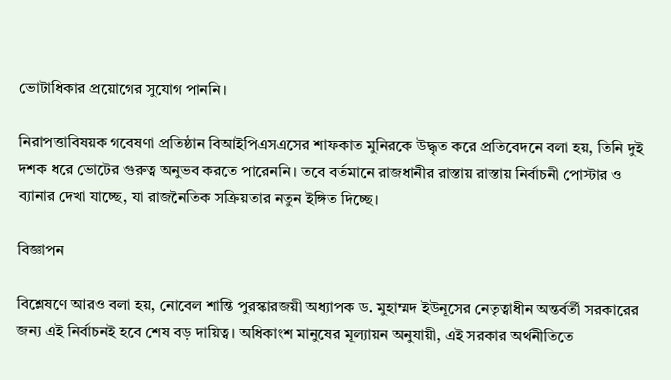ভোটাধিকার প্রয়োগের সুযোগ পাননি।

নিরাপত্তাবিষয়ক গবেষণা প্রতিষ্ঠান বিআইপিএসএসের শাফকাত মুনিরকে উদ্ধৃত করে প্রতিবেদনে বলা হয়, তিনি দুই দশক ধরে ভোটের গুরুত্ব অনুভব করতে পারেননি। তবে বর্তমানে রাজধানীর রাস্তায় রাস্তায় নির্বাচনী পোস্টার ও ব্যানার দেখা যাচ্ছে, যা রাজনৈতিক সক্রিয়তার নতুন ইঙ্গিত দিচ্ছে।

বিজ্ঞাপন

বিশ্লেষণে আরও বলা হয়, নোবেল শান্তি পুরস্কারজয়ী অধ্যাপক ড. মুহাম্মদ ইউনূসের নেতৃত্বাধীন অন্তর্বর্তী সরকারের জন্য এই নির্বাচনই হবে শেষ বড় দায়িত্ব। অধিকাংশ মানুষের মূল্যায়ন অনুযায়ী, এই সরকার অর্থনীতিতে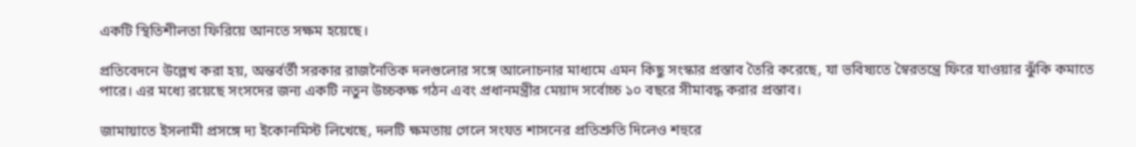একটি স্থিতিশীলতা ফিরিয়ে আনতে সক্ষম হয়েছে।

প্রতিবেদনে উল্লেখ করা হয়, অন্তর্বর্তী সরকার রাজনৈতিক দলগুলোর সঙ্গে আলোচনার মাধ্যমে এমন কিছু সংস্কার প্রস্তাব তৈরি করেছে, যা ভবিষ্যতে স্বৈরতন্ত্রে ফিরে যাওয়ার ঝুঁকি কমাতে পারে। এর মধ্যে রয়েছে সংসদের জন্য একটি নতুন উচ্চকক্ষ গঠন এবং প্রধানমন্ত্রীর মেয়াদ সর্বোচ্চ ১০ বছরে সীমাবদ্ধ করার প্রস্তাব।

জামায়াতে ইসলামী প্রসঙ্গে দ্য ইকোনমিস্ট লিখেছে, দলটি ক্ষমতায় গেলে সংযত শাসনের প্রতিশ্রুতি দিলেও শহুরে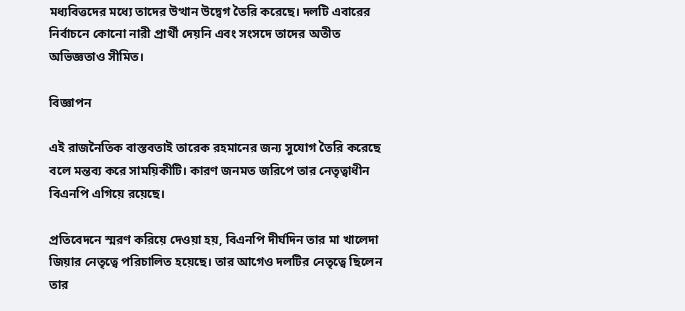মধ্যবিত্তদের মধ্যে তাদের উত্থান উদ্বেগ তৈরি করেছে। দলটি এবারের নির্বাচনে কোনো নারী প্রার্থী দেয়নি এবং সংসদে তাদের অতীত অভিজ্ঞতাও সীমিত।

বিজ্ঞাপন

এই রাজনৈতিক বাস্তবতাই তারেক রহমানের জন্য সুযোগ তৈরি করেছে বলে মন্তব্য করে সাময়িকীটি। কারণ জনমত জরিপে তার নেতৃত্বাধীন বিএনপি এগিয়ে রয়েছে।

প্রতিবেদনে স্মরণ করিয়ে দেওয়া হয়, বিএনপি দীর্ঘদিন তার মা খালেদা জিয়ার নেতৃত্বে পরিচালিত হয়েছে। তার আগেও দলটির নেতৃত্বে ছিলেন তার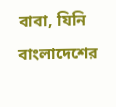বাবা, যিনি বাংলাদেশের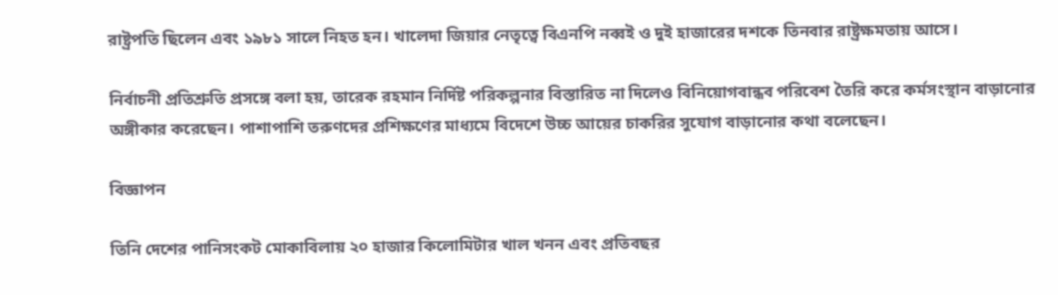রাষ্ট্রপতি ছিলেন এবং ১৯৮১ সালে নিহত হন। খালেদা জিয়ার নেতৃত্বে বিএনপি নব্বই ও দুই হাজারের দশকে তিনবার রাষ্ট্রক্ষমতায় আসে।

নির্বাচনী প্রতিশ্রুতি প্রসঙ্গে বলা হয়, তারেক রহমান নির্দিষ্ট পরিকল্পনার বিস্তারিত না দিলেও বিনিয়োগবান্ধব পরিবেশ তৈরি করে কর্মসংস্থান বাড়ানোর অঙ্গীকার করেছেন। পাশাপাশি তরুণদের প্রশিক্ষণের মাধ্যমে বিদেশে উচ্চ আয়ের চাকরির সুযোগ বাড়ানোর কথা বলেছেন।

বিজ্ঞাপন

তিনি দেশের পানিসংকট মোকাবিলায় ২০ হাজার কিলোমিটার খাল খনন এবং প্রতিবছর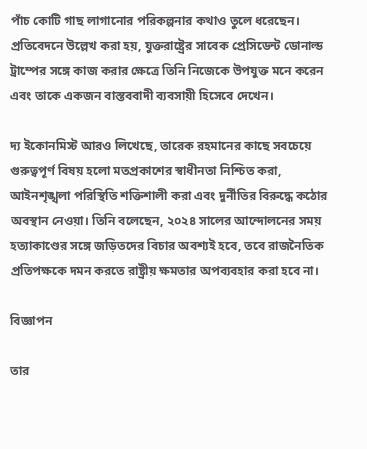পাঁচ কোটি গাছ লাগানোর পরিকল্পনার কথাও তুলে ধরেছেন। প্রতিবেদনে উল্লেখ করা হয়, যুক্তরাষ্ট্রের সাবেক প্রেসিডেন্ট ডোনাল্ড ট্রাম্পের সঙ্গে কাজ করার ক্ষেত্রে তিনি নিজেকে উপযুক্ত মনে করেন এবং তাকে একজন বাস্তববাদী ব্যবসায়ী হিসেবে দেখেন।

দ্য ইকোনমিস্ট আরও লিখেছে, তারেক রহমানের কাছে সবচেয়ে গুরুত্বপূর্ণ বিষয় হলো মতপ্রকাশের স্বাধীনতা নিশ্চিত করা, আইনশৃঙ্খলা পরিস্থিতি শক্তিশালী করা এবং দুর্নীতির বিরুদ্ধে কঠোর অবস্থান নেওয়া। তিনি বলেছেন, ২০২৪ সালের আন্দোলনের সময় হত্যাকাণ্ডের সঙ্গে জড়িতদের বিচার অবশ্যই হবে, তবে রাজনৈতিক প্রতিপক্ষকে দমন করতে রাষ্ট্রীয় ক্ষমতার অপব্যবহার করা হবে না।

বিজ্ঞাপন

তার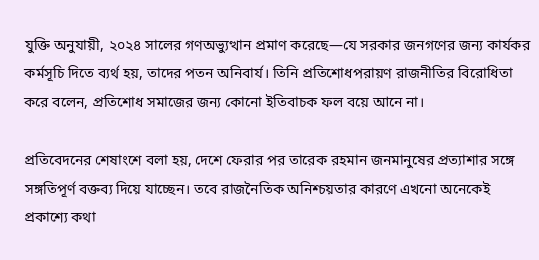যুক্তি অনুযায়ী, ২০২৪ সালের গণঅভ্যুত্থান প্রমাণ করেছে—যে সরকার জনগণের জন্য কার্যকর কর্মসূচি দিতে ব্যর্থ হয়, তাদের পতন অনিবার্য। তিনি প্রতিশোধপরায়ণ রাজনীতির বিরোধিতা করে বলেন, প্রতিশোধ সমাজের জন্য কোনো ইতিবাচক ফল বয়ে আনে না।

প্রতিবেদনের শেষাংশে বলা হয়, দেশে ফেরার পর তারেক রহমান জনমানুষের প্রত্যাশার সঙ্গে সঙ্গতিপূর্ণ বক্তব্য দিয়ে যাচ্ছেন। তবে রাজনৈতিক অনিশ্চয়তার কারণে এখনো অনেকেই প্রকাশ্যে কথা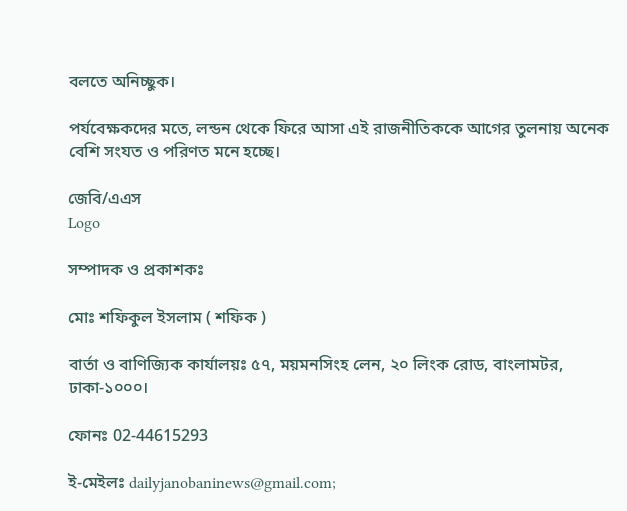বলতে অনিচ্ছুক।

পর্যবেক্ষকদের মতে, লন্ডন থেকে ফিরে আসা এই রাজনীতিককে আগের তুলনায় অনেক বেশি সংযত ও পরিণত মনে হচ্ছে।

জেবি/এএস
Logo

সম্পাদক ও প্রকাশকঃ

মোঃ শফিকুল ইসলাম ( শফিক )

বার্তা ও বাণিজ্যিক কার্যালয়ঃ ৫৭, ময়মনসিংহ লেন, ২০ লিংক রোড, বাংলামটর, ঢাকা-১০০০।

ফোনঃ 02-44615293

ই-মেইলঃ dailyjanobaninews@gmail.com;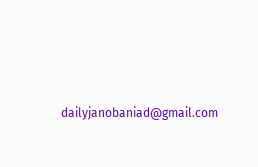dailyjanobaniad@gmail.com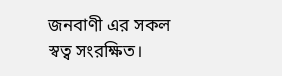জনবাণী এর সকল স্বত্ব সংরক্ষিত।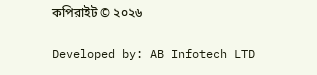কপিরাইট © ২০২৬

Developed by: AB Infotech LTD